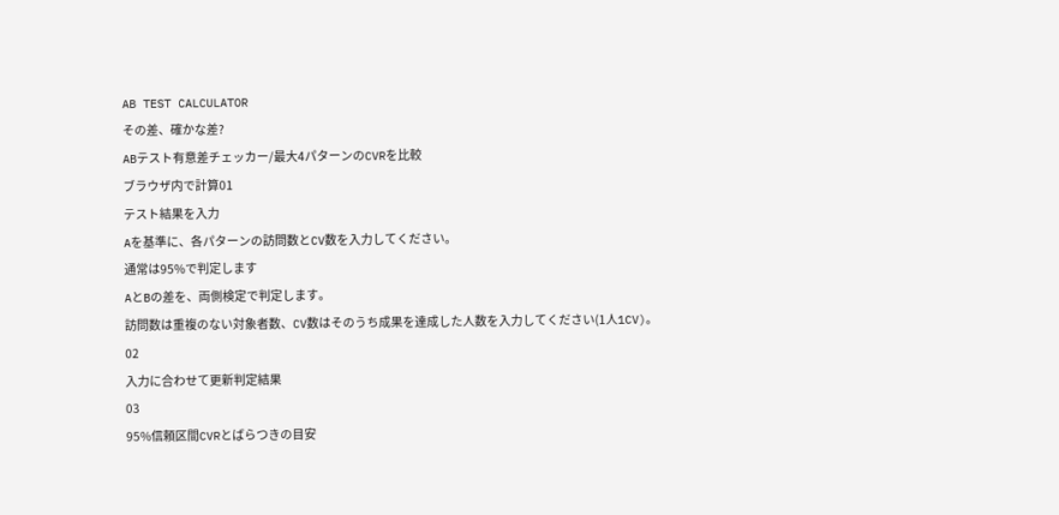AB TEST CALCULATOR
その差、確かな差?
ABテスト有意差チェッカー/最大4パターンのCVRを比較
ブラウザ内で計算01
テスト結果を入力
Aを基準に、各パターンの訪問数とCV数を入力してください。
通常は95%で判定します
AとBの差を、両側検定で判定します。
訪問数は重複のない対象者数、CV数はそのうち成果を達成した人数を入力してください(1人1CV)。
02
入力に合わせて更新判定結果
03
95%信頼区間CVRとばらつきの目安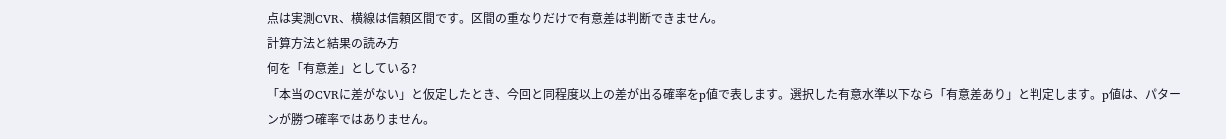点は実測CVR、横線は信頼区間です。区間の重なりだけで有意差は判断できません。
計算方法と結果の読み方
何を「有意差」としている?
「本当のCVRに差がない」と仮定したとき、今回と同程度以上の差が出る確率をp値で表します。選択した有意水準以下なら「有意差あり」と判定します。p値は、パターンが勝つ確率ではありません。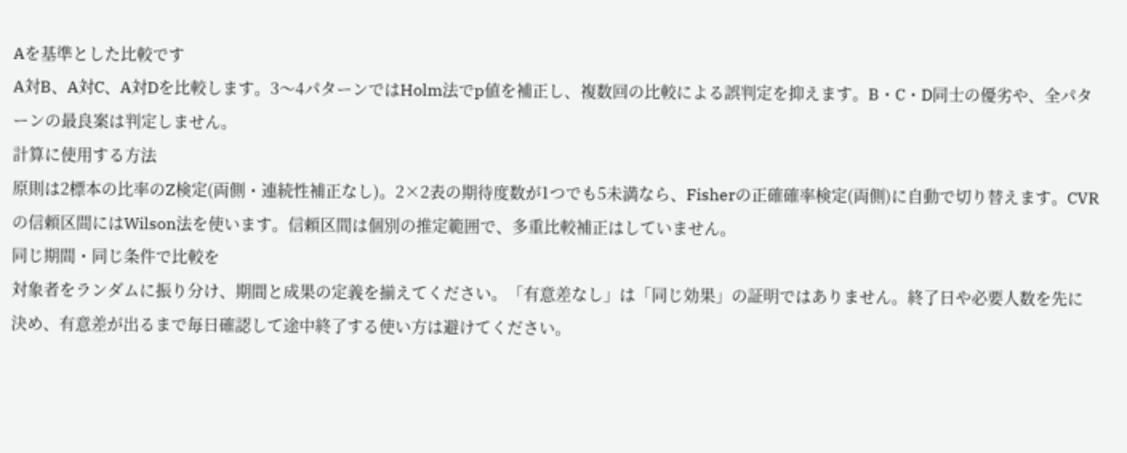Aを基準とした比較です
A対B、A対C、A対Dを比較します。3〜4パターンではHolm法でp値を補正し、複数回の比較による誤判定を抑えます。B・C・D同士の優劣や、全パターンの最良案は判定しません。
計算に使用する方法
原則は2標本の比率のZ検定(両側・連続性補正なし)。2×2表の期待度数が1つでも5未満なら、Fisherの正確確率検定(両側)に自動で切り替えます。CVRの信頼区間にはWilson法を使います。信頼区間は個別の推定範囲で、多重比較補正はしていません。
同じ期間・同じ条件で比較を
対象者をランダムに振り分け、期間と成果の定義を揃えてください。「有意差なし」は「同じ効果」の証明ではありません。終了日や必要人数を先に決め、有意差が出るまで毎日確認して途中終了する使い方は避けてください。